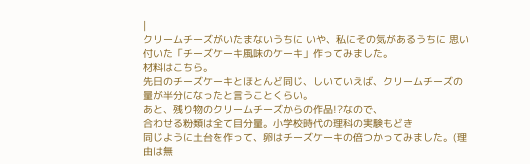|
クリームチーズがいたまないうちに いや、私にその気があるうちに 思い付いた「チーズケーキ風味のケーキ」作ってみました。
材料はこちら。
先日のチーズケーキとほとんど同じ、しいていえば、クリームチーズの量が半分になったと言うことくらい。
あと、残り物のクリームチーズからの作品!?なので、
合わせる粉類は全て目分量。小学校時代の理科の実験もどき
同じように土台を作って、卵はチーズケーキの倍つかってみました。(理由は無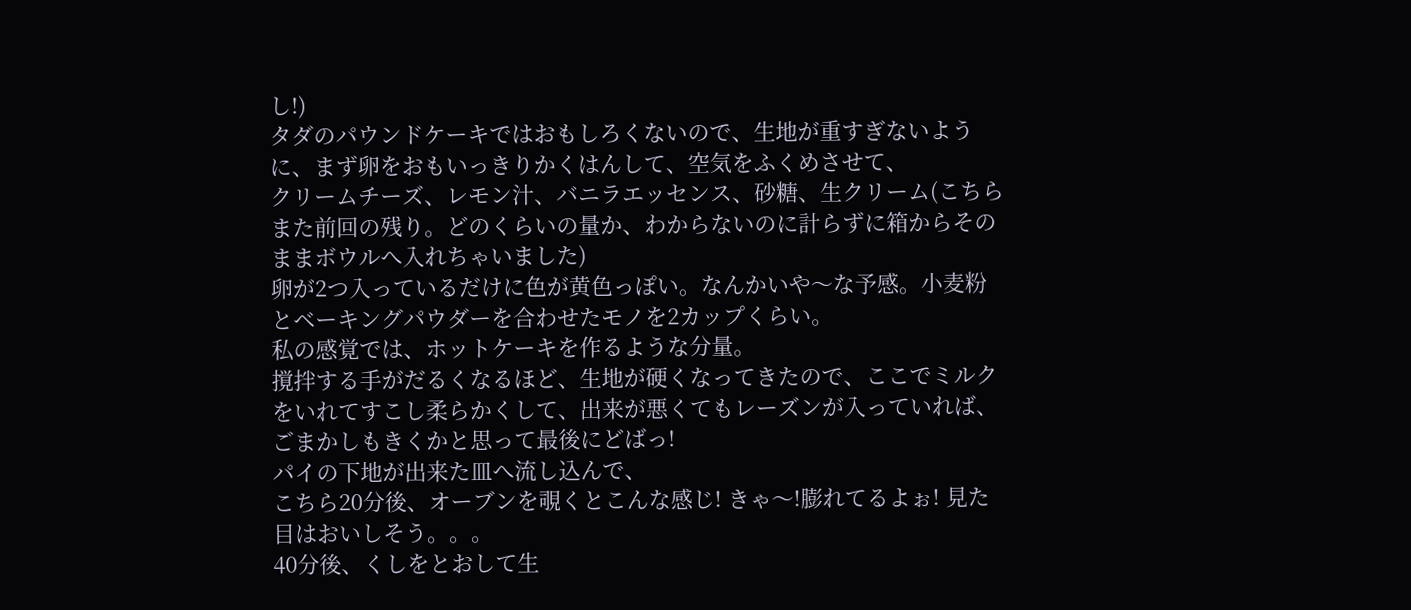し!)
タダのパウンドケーキではおもしろくないので、生地が重すぎないように、まず卵をおもいっきりかくはんして、空気をふくめさせて、
クリームチーズ、レモン汁、バニラエッセンス、砂糖、生クリーム(こちらまた前回の残り。どのくらいの量か、わからないのに計らずに箱からそのままボウルへ入れちゃいました)
卵が2つ入っているだけに色が黄色っぽい。なんかいや〜な予感。小麦粉とベーキングパウダーを合わせたモノを2カップくらい。
私の感覚では、ホットケーキを作るような分量。
撹拌する手がだるくなるほど、生地が硬くなってきたので、ここでミルクをいれてすこし柔らかくして、出来が悪くてもレーズンが入っていれば、ごまかしもきくかと思って最後にどばっ!
パイの下地が出来た皿へ流し込んで、
こちら20分後、オーブンを覗くとこんな感じ! きゃ〜!膨れてるよぉ! 見た目はおいしそう。。。
40分後、くしをとおして生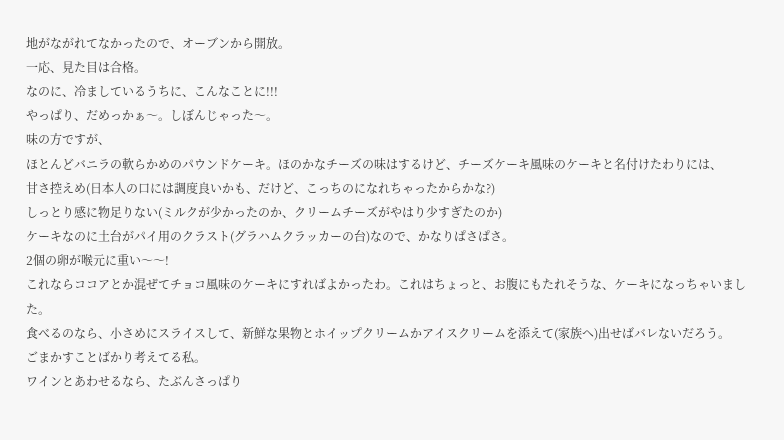地がながれてなかったので、オーブンから開放。
一応、見た目は合格。
なのに、冷ましているうちに、こんなことに!!!
やっぱり、だめっかぁ〜。しぼんじゃった〜。
味の方ですが、
ほとんどバニラの軟らかめのパウンドケーキ。ほのかなチーズの味はするけど、チーズケーキ風味のケーキと名付けたわりには、
甘さ控えめ(日本人の口には調度良いかも、だけど、こっちのになれちゃったからかな?)
しっとり感に物足りない(ミルクが少かったのか、クリームチーズがやはり少すぎたのか)
ケーキなのに土台がパイ用のクラスト(グラハムクラッカーの台)なので、かなりぱさぱさ。
2個の卵が喉元に重い〜〜!
これならココアとか混ぜてチョコ風味のケーキにすればよかったわ。これはちょっと、お腹にもたれそうな、ケーキになっちゃいました。
食べるのなら、小さめにスライスして、新鮮な果物とホイップクリームかアイスクリームを添えて(家族へ)出せばバレないだろう。
ごまかすことばかり考えてる私。
ワインとあわせるなら、たぶんさっぱり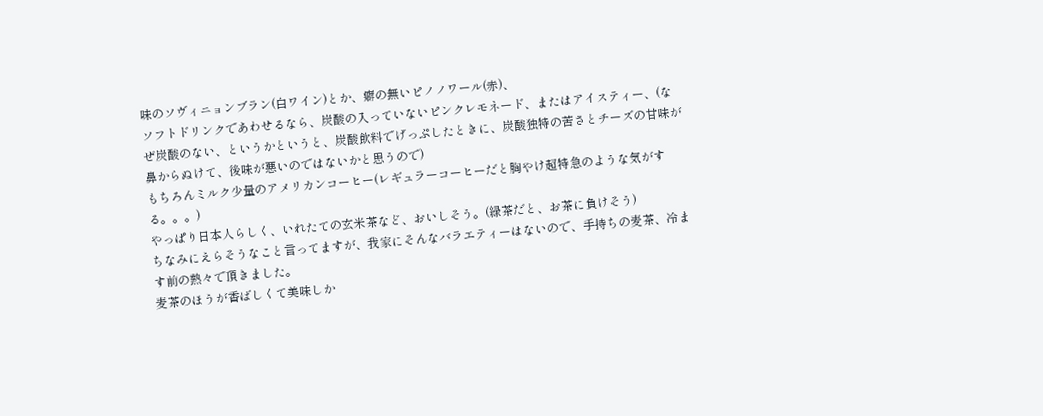味のソヴィニョンブラン(白ワイン)とか、癖の無いピノノワール(赤)、
ソフトドリンクであわせるなら、炭酸の入っていないピンクレモネード、またはアイスティー、(なぜ炭酸のない、というかというと、炭酸飲料でげっぷしたときに、炭酸独特の苦さとチーズの甘味が鼻からぬけて、後味が悪いのではないかと思うので)
もちろんミルク少量のアメリカンコーヒー(レギュラーコーヒーだと胸やけ超特急のような気がする。。。)
やっぱり日本人らしく、いれたての玄米茶など、おいしそう。(緑茶だと、お茶に負けそう)
ちなみにえらそうなこと言ってますが、我家にそんなバラエティーはないので、手持ちの麦茶、冷ます前の熱々で頂きました。
麦茶のほうが香ばしくて美味しか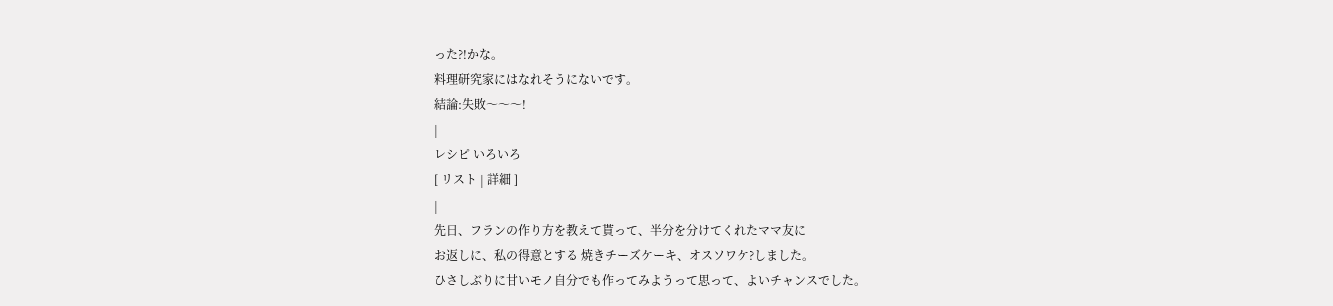った?!かな。
料理研究家にはなれそうにないです。
結論:失敗〜〜〜!
|
レシピ いろいろ
[ リスト | 詳細 ]
|
先日、フランの作り方を教えて貰って、半分を分けてくれたママ友に
お返しに、私の得意とする 焼きチーズケーキ、オスソワケ?しました。
ひさしぶりに甘いモノ自分でも作ってみようって思って、よいチャンスでした。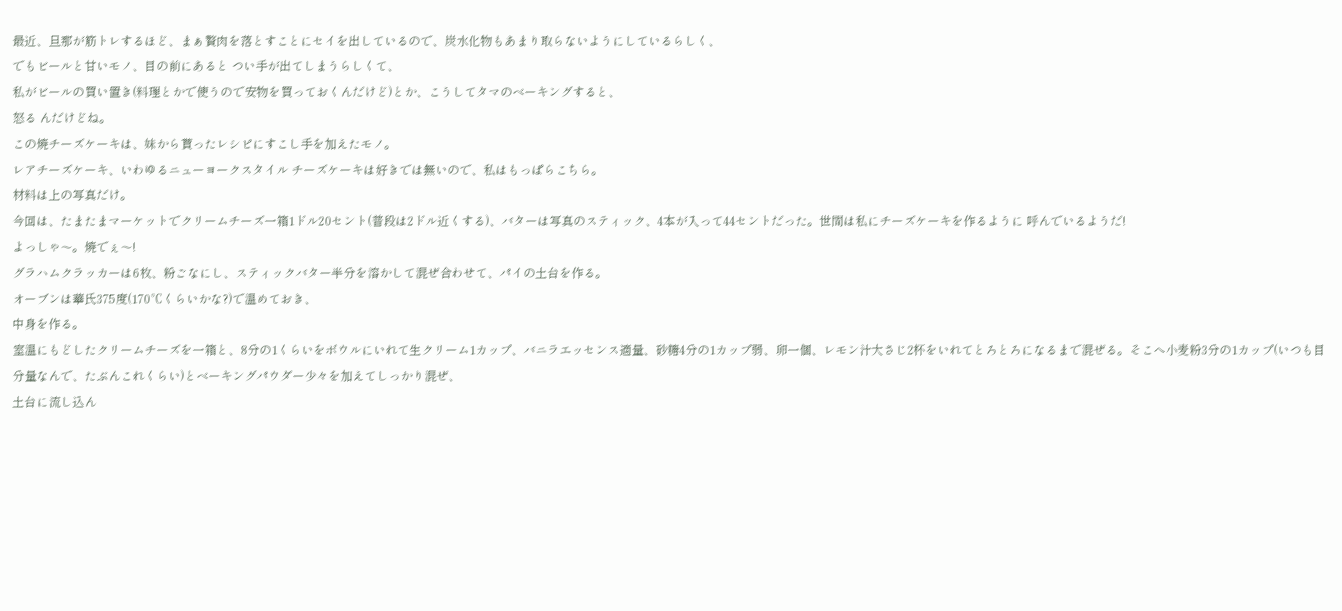最近、旦那が筋トレするほど、まぁ贅肉を落とすことにセイを出しているので、炭水化物もあまり取らないようにしているらしく、
でもビールと甘いモノ、目の前にあると つい手が出てしまうらしくて、
私がビールの買い置き(料理とかで使うので安物を買っておくんだけど)とか、こうしてタマのベーキングすると、
怒る んだけどね。
この焼チーズケーキは、妹から貰ったレシピにすこし手を加えたモノ。
レアチーズケーキ、いわゆるニューヨークスタイル チーズケーキは好きでは無いので、私はもっぱらこちら。
材料は上の写真だけ。
今回は、たまたまマーケットでクリームチーズ一箱1ドル20セント(普段は2ドル近くする)、バターは写真のスティック、4本が入って44セントだった。世間は私にチーズケーキを作るように 呼んでいるようだ!
よっしゃ〜。焼でぇ〜!
グラハムクラッカーは6枚、粉ごなにし、スティックバター半分を溶かして混ぜ合わせて、パイの土台を作る。
オーブンは華氏375度(170℃くらいかな?)で温めておき、
中身を作る。
室温にもどしたクリームチーズを一箱と、8分の1くらいをボウルにいれて生クリーム1カップ、バニラエッセンス適量、砂糖4分の1カップ弱、卵一個、レモン汁大さじ2杯をいれてとろとろになるまで混ぜる。そこへ小麦粉3分の1カップ(いつも目分量なんで、たぶんこれくらい)とベーキングパウダー少々を加えてしっかり混ぜ、
土台に流し込ん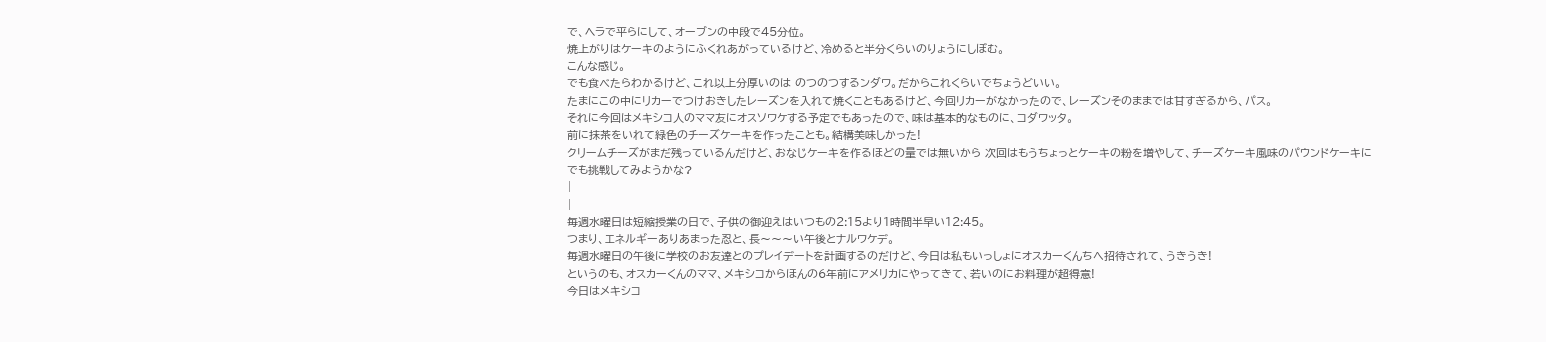で、ヘラで平らにして、オーブンの中段で45分位。
焼上がりはケーキのようにふくれあがっているけど、冷めると半分くらいのりょうにしぼむ。
こんな感じ。
でも食べたらわかるけど、これ以上分厚いのは のつのつするンダワ。だからこれくらいでちょうどいい。
たまにこの中にリカーでつけおきしたレーズンを入れて焼くこともあるけど、今回リカーがなかったので、レーズンそのままでは甘すぎるから、パス。
それに今回はメキシコ人のママ友にオスソワケする予定でもあったので、味は基本的なものに、コダワッタ。
前に抹茶をいれて緑色のチーズケーキを作ったことも。結構美味しかった!
クリームチーズがまだ残っているんだけど、おなじケーキを作るほどの量では無いから 次回はもうちょっとケーキの粉を増やして、チーズケーキ風味のパウンドケーキにでも挑戦してみようかな?
|
|
毎週水曜日は短縮授業の日で、子供の御迎えはいつもの2:15より1時間半早い12:45。
つまり、エネルギーありあまった忍と、長〜〜〜い午後とナルワケデ。
毎週水曜日の午後に学校のお友達とのプレイデートを計画するのだけど、今日は私もいっしょにオスカーくんちへ招待されて、うきうき!
というのも、オスカーくんのママ、メキシコからほんの6年前にアメリカにやってきて、若いのにお料理が超得意!
今日はメキシコ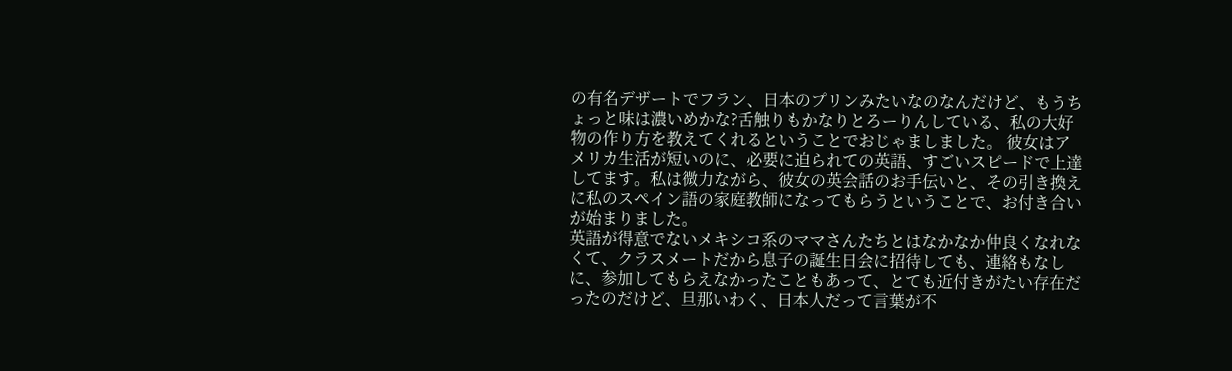の有名デザートでフラン、日本のプリンみたいなのなんだけど、もうちょっと味は濃いめかな?舌触りもかなりとろーりんしている、私の大好物の作り方を教えてくれるということでおじゃましました。 彼女はアメリカ生活が短いのに、必要に迫られての英語、すごいスピードで上達してます。私は微力ながら、彼女の英会話のお手伝いと、その引き換えに私のスペイン語の家庭教師になってもらうということで、お付き合いが始まりました。
英語が得意でないメキシコ系のママさんたちとはなかなか仲良くなれなくて、クラスメートだから息子の誕生日会に招待しても、連絡もなしに、参加してもらえなかったこともあって、とても近付きがたい存在だったのだけど、旦那いわく、日本人だって言葉が不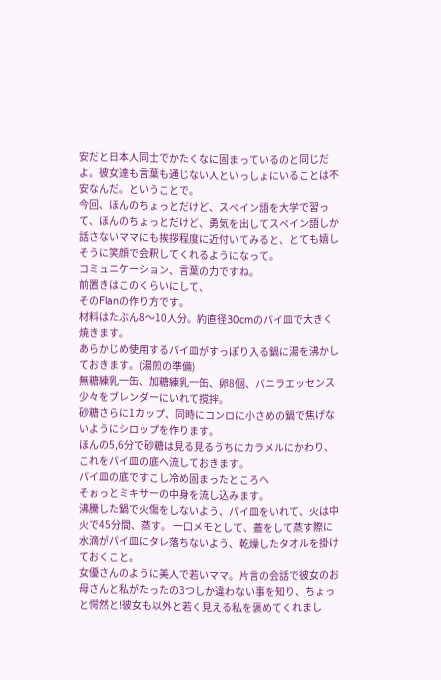安だと日本人同士でかたくなに固まっているのと同じだよ。彼女達も言葉も通じない人といっしょにいることは不安なんだ。ということで。
今回、ほんのちょっとだけど、スペイン語を大学で習って、ほんのちょっとだけど、勇気を出してスペイン語しか話さないママにも挨拶程度に近付いてみると、とても嬉しそうに笑顔で会釈してくれるようになって。
コミュニケーション、言葉の力ですね。
前置きはこのくらいにして、
そのFlanの作り方です。
材料はたぶん8〜10人分。約直径30cmのパイ皿で大きく焼きます。
あらかじめ使用するパイ皿がすっぽり入る鍋に湯を沸かしておきます。(湯煎の準備)
無糖練乳一缶、加糖練乳一缶、卵8個、バニラエッセンス少々をブレンダーにいれて撹拌。
砂糖さらに1カップ、同時にコンロに小さめの鍋で焦げないようにシロップを作ります。
ほんの5,6分で砂糖は見る見るうちにカラメルにかわり、これをパイ皿の底へ流しておきます。
パイ皿の底ですこし冷め固まったところへ
そぉっとミキサーの中身を流し込みます。
沸騰した鍋で火傷をしないよう、パイ皿をいれて、火は中火で45分間、蒸す。 一口メモとして、蓋をして蒸す際に水滴がパイ皿にタレ落ちないよう、乾燥したタオルを掛けておくこと。
女優さんのように美人で若いママ。片言の会話で彼女のお母さんと私がたったの3つしか違わない事を知り、ちょっと愕然と!彼女も以外と若く見える私を褒めてくれまし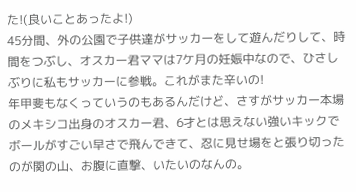た!(良いことあったよ!)
45分間、外の公園で子供達がサッカーをして遊んだりして、時間をつぶし、オスカー君ママは7ケ月の妊娠中なので、ひさしぶりに私もサッカーに参戦。これがまた辛いの!
年甲斐もなくっていうのもあるんだけど、さすがサッカー本場のメキシコ出身のオスカー君、6才とは思えない強いキックでボールがすごい早さで飛んできて、忍に見せ場をと張り切ったのが関の山、お腹に直撃、いたいのなんの。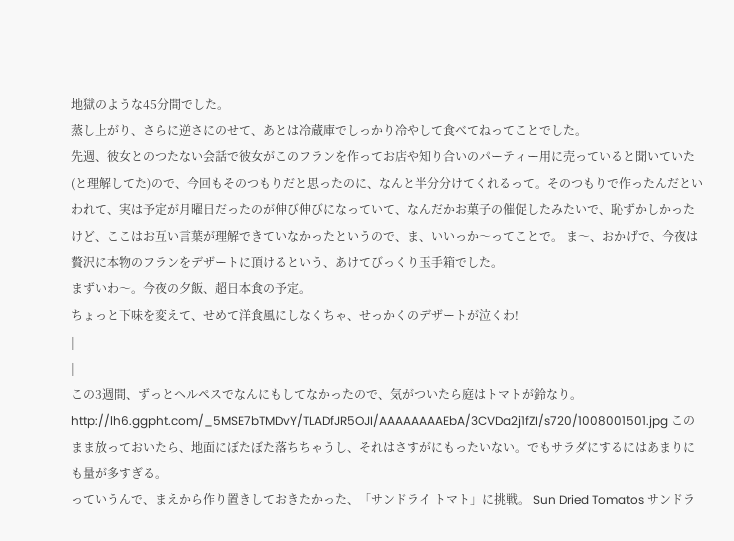地獄のような45分間でした。
蒸し上がり、さらに逆さにのせて、あとは冷蔵庫でしっかり冷やして食べてねってことでした。
先週、彼女とのつたない会話で彼女がこのフランを作ってお店や知り合いのパーティー用に売っていると聞いていた(と理解してた)ので、今回もそのつもりだと思ったのに、なんと半分分けてくれるって。そのつもりで作ったんだといわれて、実は予定が月曜日だったのが伸び伸びになっていて、なんだかお菓子の催促したみたいで、恥ずかしかったけど、ここはお互い言葉が理解できていなかったというので、ま、いいっか〜ってことで。 ま〜、おかげで、今夜は贅沢に本物のフランをデザートに頂けるという、あけてびっくり玉手箱でした。
まずいわ〜。今夜の夕飯、超日本食の予定。
ちょっと下味を変えて、せめて洋食風にしなくちゃ、せっかくのデザートが泣くわ!
|
|
この3週間、ずっとヘルペスでなんにもしてなかったので、気がついたら庭はトマトが鈴なり。
http://lh6.ggpht.com/_5MSE7bTMDvY/TLADfJR5OJI/AAAAAAAAEbA/3CVDa2j1fZI/s720/1008001501.jpg このまま放っておいたら、地面にぼたぼた落ちちゃうし、それはさすがにもったいない。でもサラダにするにはあまりにも量が多すぎる。
っていうんで、まえから作り置きしておきたかった、「サンドライ トマト」に挑戦。 Sun Dried Tomatos サンドラ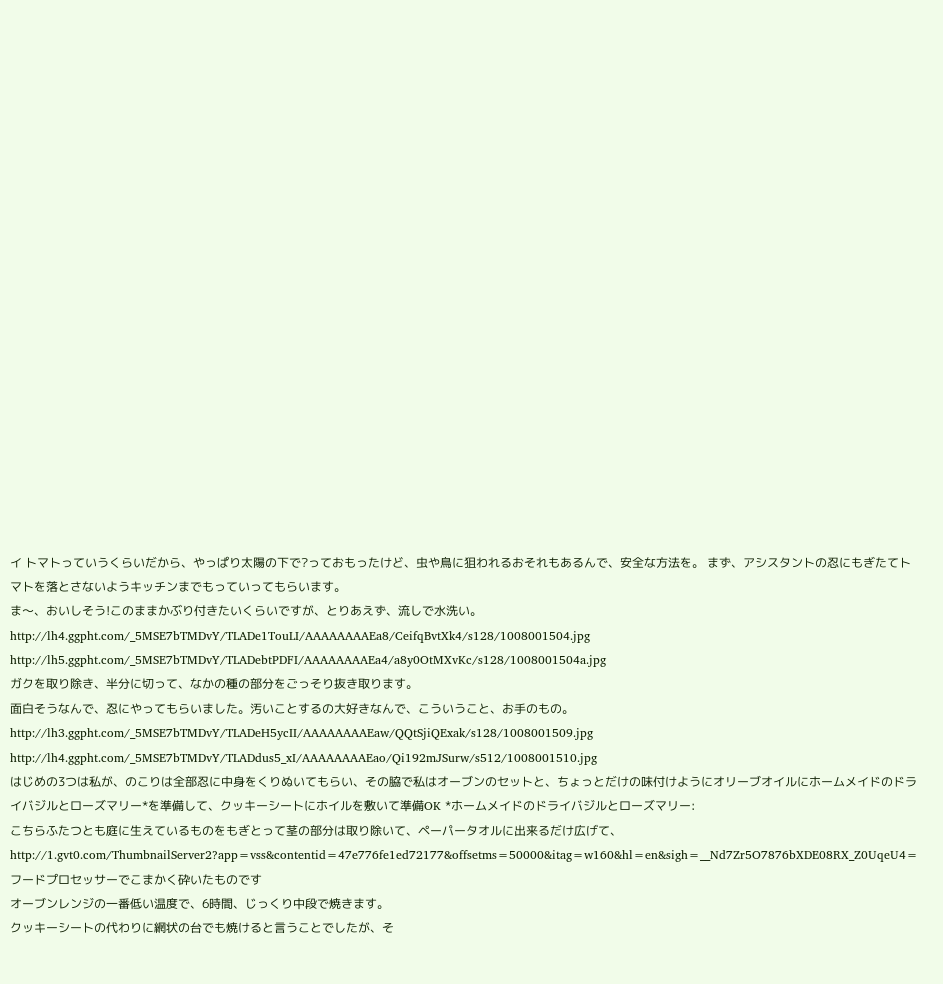イ トマトっていうくらいだから、やっぱり太陽の下で?っておもったけど、虫や鳥に狙われるおそれもあるんで、安全な方法を。 まず、アシスタントの忍にもぎたてトマトを落とさないようキッチンまでもっていってもらいます。
ま〜、おいしそう!このままかぶり付きたいくらいですが、とりあえず、流しで水洗い。 http://lh4.ggpht.com/_5MSE7bTMDvY/TLADe1TouLI/AAAAAAAAEa8/CeifqBvtXk4/s128/1008001504.jpg http://lh5.ggpht.com/_5MSE7bTMDvY/TLADebtPDFI/AAAAAAAAEa4/a8y0OtMXvKc/s128/1008001504a.jpg
ガクを取り除き、半分に切って、なかの種の部分をごっそり抜き取ります。
面白そうなんで、忍にやってもらいました。汚いことするの大好きなんで、こういうこと、お手のもの。
http://lh3.ggpht.com/_5MSE7bTMDvY/TLADeH5ycII/AAAAAAAAEaw/QQtSjiQExak/s128/1008001509.jpg http://lh4.ggpht.com/_5MSE7bTMDvY/TLADdus5_xI/AAAAAAAAEao/Qi192mJSurw/s512/1008001510.jpg
はじめの3つは私が、のこりは全部忍に中身をくりぬいてもらい、その脇で私はオーブンのセットと、ちょっとだけの味付けようにオリーブオイルにホームメイドのドライバジルとローズマリー*を準備して、クッキーシートにホイルを敷いて準備OK *ホームメイドのドライバジルとローズマリー:
こちらふたつとも庭に生えているものをもぎとって茎の部分は取り除いて、ペーパータオルに出来るだけ広げて、http://1.gvt0.com/ThumbnailServer2?app=vss&contentid=47e776fe1ed72177&offsetms=50000&itag=w160&hl=en&sigh=__Nd7Zr5O7876bXDE08RX_Z0UqeU4=
フードプロセッサーでこまかく砕いたものです
オーブンレンジの一番低い温度で、6時間、じっくり中段で焼きます。
クッキーシートの代わりに網状の台でも焼けると言うことでしたが、そ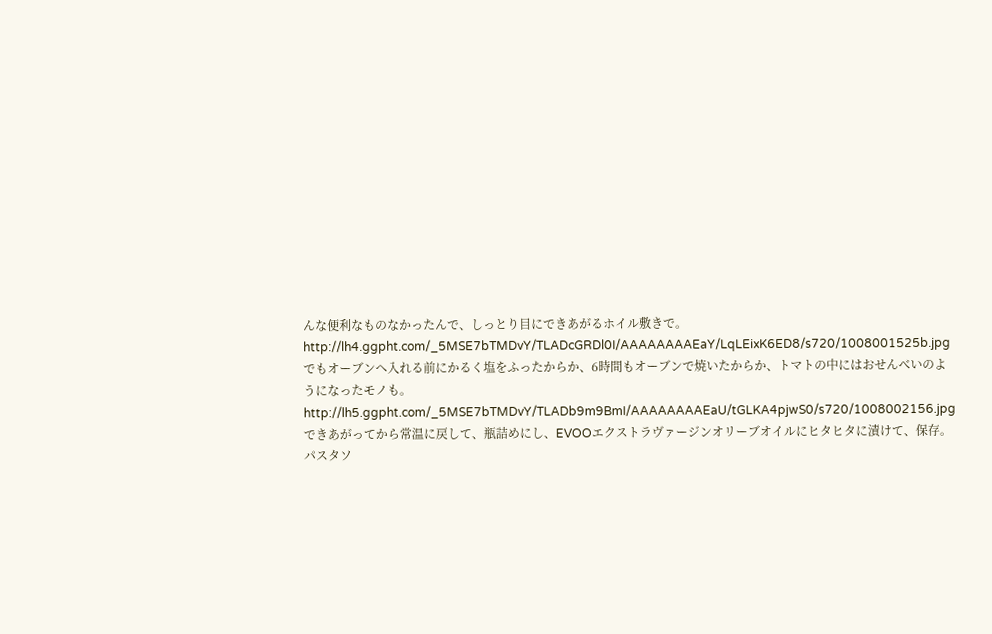んな便利なものなかったんで、しっとり目にできあがるホイル敷きで。
http://lh4.ggpht.com/_5MSE7bTMDvY/TLADcGRDl0I/AAAAAAAAEaY/LqLEixK6ED8/s720/1008001525b.jpg でもオーブンへ入れる前にかるく塩をふったからか、6時間もオーブンで焼いたからか、トマトの中にはおせんべいのようになったモノも。
http://lh5.ggpht.com/_5MSE7bTMDvY/TLADb9m9BmI/AAAAAAAAEaU/tGLKA4pjwS0/s720/1008002156.jpg できあがってから常温に戻して、瓶詰めにし、EVOOエクストラヴァージンオリーブオイルにヒタヒタに漬けて、保存。
パスタソ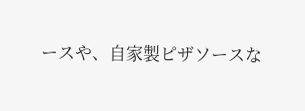ースや、自家製ピザソースな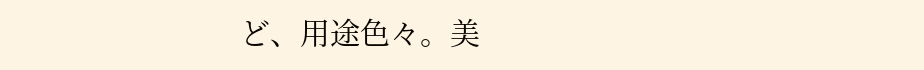ど、用途色々。美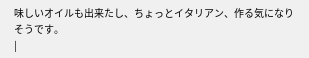味しいオイルも出来たし、ちょっとイタリアン、作る気になりそうです。
|